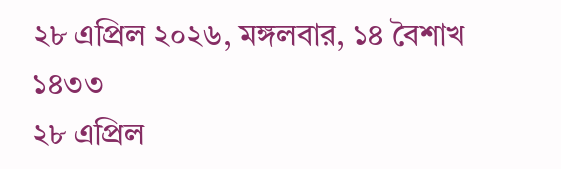২৮ এপ্রিল ২০২৬, মঙ্গলবার, ১৪ বৈশাখ ১৪৩৩
২৮ এপ্রিল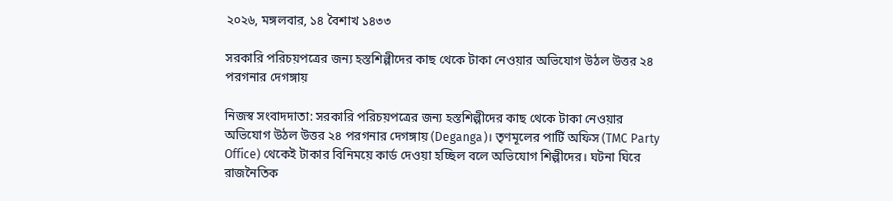২০২৬, মঙ্গলবার, ১৪ বৈশাখ ১৪৩৩

সরকারি পরিচয়পত্রের জন্য হস্তশিল্পীদের কাছ থেকে টাকা নেওয়ার অভিযোগ উঠল উত্তর ২৪ পরগনার দেগঙ্গায়

নিজস্ব সংবাদদাতা: সরকারি পরিচয়পত্রের জন্য হস্তশিল্পীদের কাছ থেকে টাকা নেওয়ার অভিযোগ উঠল উত্তর ২৪ পরগনার দেগঙ্গায় (Deganga)। তৃণমূলের পার্টি অফিস (TMC Party Office) থেকেই টাকার বিনিময়ে কার্ড দেওয়া হচ্ছিল বলে অভিযোগ শিল্পীদের। ঘটনা ঘিরে রাজনৈতিক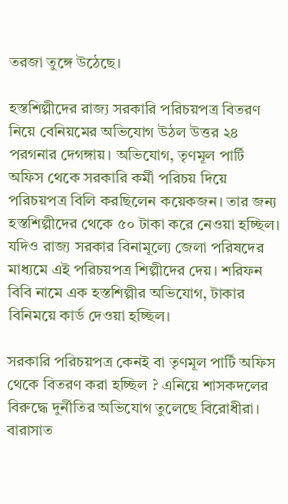তরজা তুঙ্গে উঠেছে।

হস্তশিল্পীদের রাজ্য সরকারি পরিচয়পত্র বিতরণ নিয়ে বেনিয়মের অভিযোগ উঠল উত্তর ২৪ পরগনার দেগঙ্গায়। অভিযোগ, তৃণমূল পার্টি অফিস থেকে সরকারি কর্মী পরিচয় দিয়ে পরিচয়পত্র বিলি করছিলেন কয়েকজন। তার জন্য হস্তশিল্পীদের থেকে ৫০ টাকা করে নেওয়া হচ্ছিল। যদিও রাজ্য সরকার বিনামূল্যে জেলা পরিষদের মাধ্যমে এই পরিচয়পত্র শিল্পীদের দেয়। শরিফন বিবি নামে এক হস্তশিল্পীর অভিযোগ, টাকার বিনিময়ে কার্ড দেওয়া হচ্ছিল।

সরকারি পরিচয়পত্র কেনই বা তৃণমূল পার্টি অফিস থেকে বিতরণ করা হচ্ছিল ? এনিয়ে শাসকদলের বিরুদ্ধে দুর্নীতির অভিযোগ তুলেছে বিরোধীরা। বারাসাত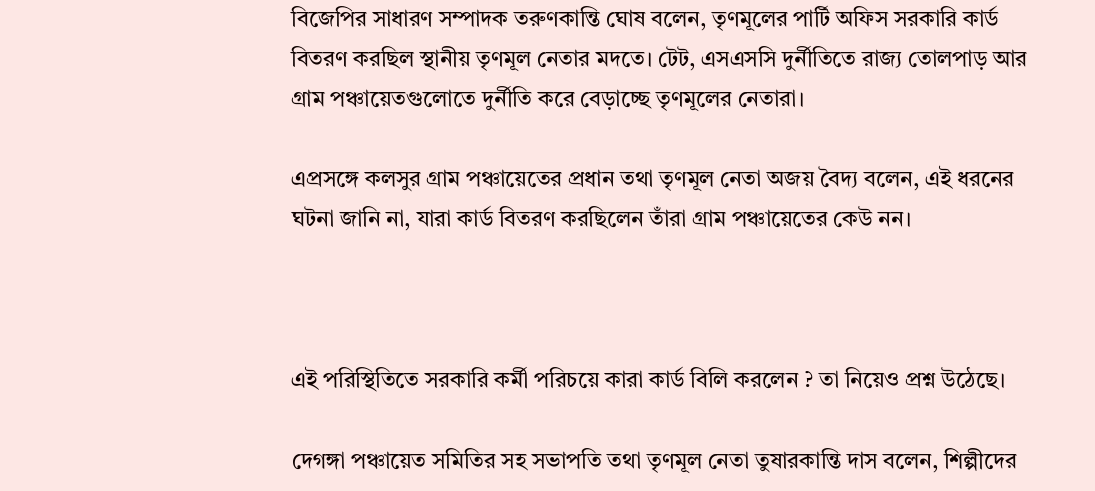বিজেপির সাধারণ সম্পাদক তরুণকান্তি ঘোষ বলেন, তৃণমূলের পার্টি অফিস সরকারি কার্ড বিতরণ করছিল স্থানীয় তৃণমূল নেতার মদতে। টেট, এসএসসি দুর্নীতিতে রাজ্য তোলপাড় আর গ্রাম পঞ্চায়েতগুলোতে দুর্নীতি করে বেড়াচ্ছে তৃণমূলের নেতারা।

এপ্রসঙ্গে কলসুর গ্রাম পঞ্চায়েতের প্রধান তথা তৃণমূল নেতা অজয় বৈদ্য বলেন, এই ধরনের ঘটনা জানি না, যারা কার্ড বিতরণ করছিলেন তাঁরা গ্রাম পঞ্চায়েতের কেউ নন।



এই পরিস্থিতিতে সরকারি কর্মী পরিচয়ে কারা কার্ড বিলি করলেন ? তা নিয়েও প্রশ্ন উঠেছে।

দেগঙ্গা পঞ্চায়েত সমিতির সহ সভাপতি তথা তৃণমূল নেতা তুষারকান্তি দাস বলেন, শিল্পীদের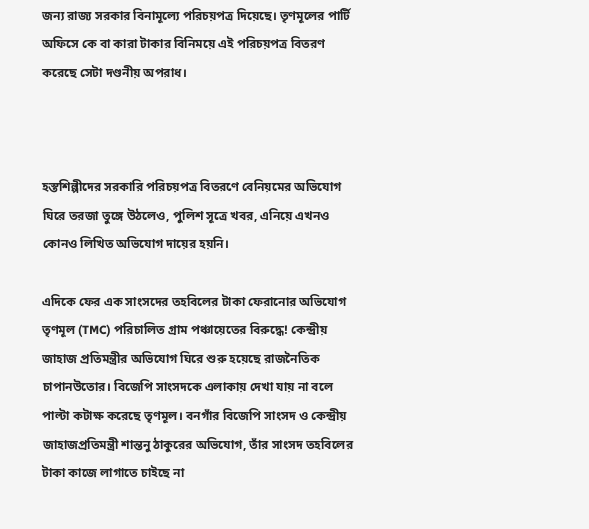জন্য রাজ্য সরকার বিনামূল্যে পরিচয়পত্র দিয়েছে। তৃণমূলের পার্টি অফিসে কে বা কারা টাকার বিনিময়ে এই পরিচয়পত্র বিতরণ করেছে সেটা দণ্ডনীয় অপরাধ।



হস্তশিল্পীদের সরকারি পরিচয়পত্র বিতরণে বেনিয়মের অভিযোগ ঘিরে তরজা তুঙ্গে উঠলেও, পুলিশ সূত্রে খবর, এনিয়ে এখনও কোনও লিখিত অভিযোগ দায়ের হয়নি।

এদিকে ফের এক সাংসদের তহবিলের টাকা ফেরানোর অভিযোগ তৃণমূল (TMC) পরিচালিত গ্রাম পঞ্চায়েতের বিরুদ্ধে! কেন্দ্রীয় জাহাজ প্রতিমন্ত্রীর অভিযোগ ঘিরে শুরু হয়েছে রাজনৈতিক চাপানউতোর। বিজেপি সাংসদকে এলাকায় দেখা যায় না বলে পাল্টা কটাক্ষ করেছে তৃণমূল। বনগাঁর বিজেপি সাংসদ ও কেন্দ্রীয় জাহাজপ্রতিমন্ত্রী শান্তনু ঠাকুরের অভিযোগ, তাঁর সাংসদ তহবিলের টাকা কাজে লাগাতে চাইছে না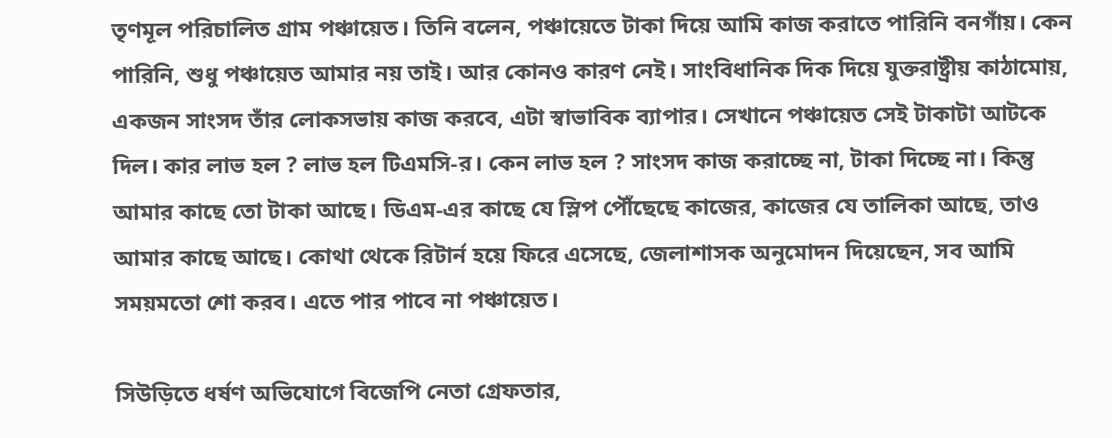তৃণমূল পরিচালিত গ্রাম পঞ্চায়েত। তিনি বলেন, পঞ্চায়েতে টাকা দিয়ে আমি কাজ করাতে পারিনি বনগাঁয়। কেন পারিনি, শুধু পঞ্চায়েত আমার নয় তাই। আর কোনও কারণ নেই। সাংবিধানিক দিক দিয়ে যুক্তরাষ্ট্রীয় কাঠামোয়, একজন সাংসদ তাঁর লোকসভায় কাজ করবে, এটা স্বাভাবিক ব্যাপার। সেখানে পঞ্চায়েত সেই টাকাটা আটকে দিল। কার লাভ হল ? লাভ হল টিএমসি-র। কেন লাভ হল ? সাংসদ কাজ করাচ্ছে না, টাকা দিচ্ছে না। কিন্তু আমার কাছে তো টাকা আছে। ডিএম-এর কাছে যে স্লিপ পৌঁছেছে কাজের, কাজের যে তালিকা আছে, তাও আমার কাছে আছে। কোথা থেকে রিটার্ন হয়ে ফিরে এসেছে, জেলাশাসক অনুমোদন দিয়েছেন, সব আমি সময়মতো শো করব। এতে পার পাবে না পঞ্চায়েত।

সিউড়িতে ধর্ষণ অভিযোগে বিজেপি নেতা গ্রেফতার,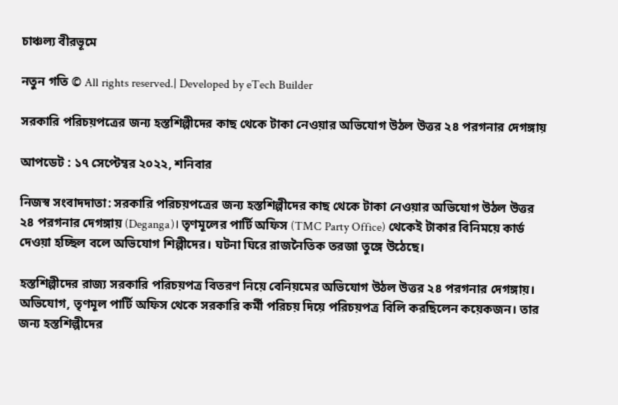চাঞ্চল্য বীরভূমে

নতুন গতি © All rights reserved.| Developed by eTech Builder

সরকারি পরিচয়পত্রের জন্য হস্তশিল্পীদের কাছ থেকে টাকা নেওয়ার অভিযোগ উঠল উত্তর ২৪ পরগনার দেগঙ্গায়

আপডেট : ১৭ সেপ্টেম্বর ২০২২, শনিবার

নিজস্ব সংবাদদাতা: সরকারি পরিচয়পত্রের জন্য হস্তশিল্পীদের কাছ থেকে টাকা নেওয়ার অভিযোগ উঠল উত্তর ২৪ পরগনার দেগঙ্গায় (Deganga)। তৃণমূলের পার্টি অফিস (TMC Party Office) থেকেই টাকার বিনিময়ে কার্ড দেওয়া হচ্ছিল বলে অভিযোগ শিল্পীদের। ঘটনা ঘিরে রাজনৈতিক তরজা তুঙ্গে উঠেছে।

হস্তশিল্পীদের রাজ্য সরকারি পরিচয়পত্র বিতরণ নিয়ে বেনিয়মের অভিযোগ উঠল উত্তর ২৪ পরগনার দেগঙ্গায়। অভিযোগ, তৃণমূল পার্টি অফিস থেকে সরকারি কর্মী পরিচয় দিয়ে পরিচয়পত্র বিলি করছিলেন কয়েকজন। তার জন্য হস্তশিল্পীদের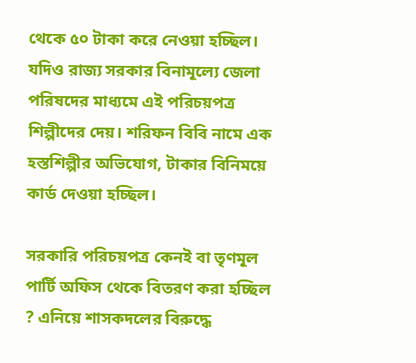থেকে ৫০ টাকা করে নেওয়া হচ্ছিল। যদিও রাজ্য সরকার বিনামূল্যে জেলা পরিষদের মাধ্যমে এই পরিচয়পত্র শিল্পীদের দেয়। শরিফন বিবি নামে এক হস্তশিল্পীর অভিযোগ, টাকার বিনিময়ে কার্ড দেওয়া হচ্ছিল।

সরকারি পরিচয়পত্র কেনই বা তৃণমূল পার্টি অফিস থেকে বিতরণ করা হচ্ছিল ? এনিয়ে শাসকদলের বিরুদ্ধে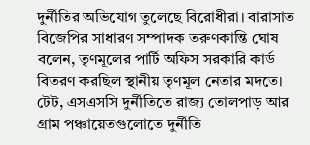দুর্নীতির অভিযোগ তুলেছে বিরোধীরা। বারাসাত বিজেপির সাধারণ সম্পাদক তরুণকান্তি ঘোষ বলেন, তৃণমূলের পার্টি অফিস সরকারি কার্ড বিতরণ করছিল স্থানীয় তৃণমূল নেতার মদতে। টেট, এসএসসি দুর্নীতিতে রাজ্য তোলপাড় আর গ্রাম পঞ্চায়েতগুলোতে দুর্নীতি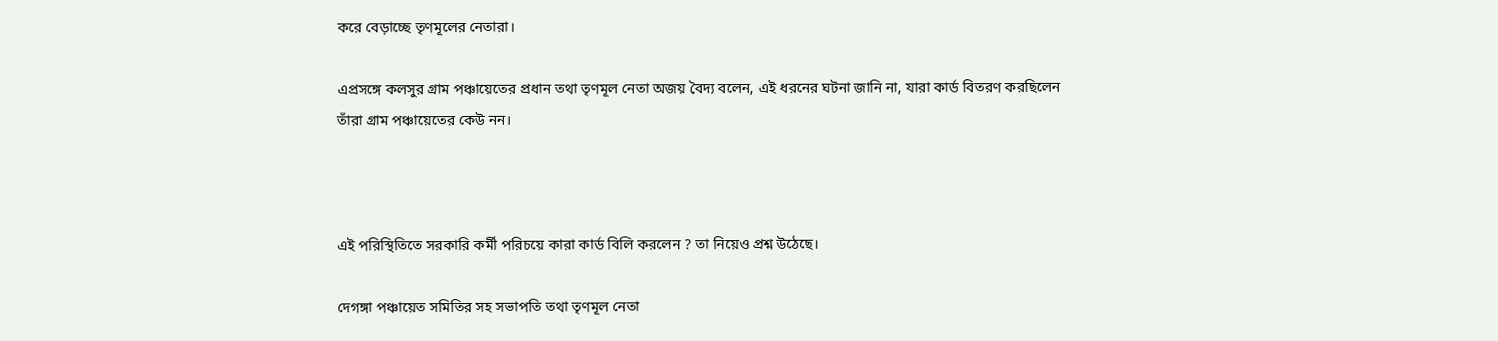করে বেড়াচ্ছে তৃণমূলের নেতারা।

এপ্রসঙ্গে কলসুর গ্রাম পঞ্চায়েতের প্রধান তথা তৃণমূল নেতা অজয় বৈদ্য বলেন, এই ধরনের ঘটনা জানি না, যারা কার্ড বিতরণ করছিলেন তাঁরা গ্রাম পঞ্চায়েতের কেউ নন।



এই পরিস্থিতিতে সরকারি কর্মী পরিচয়ে কারা কার্ড বিলি করলেন ? তা নিয়েও প্রশ্ন উঠেছে।

দেগঙ্গা পঞ্চায়েত সমিতির সহ সভাপতি তথা তৃণমূল নেতা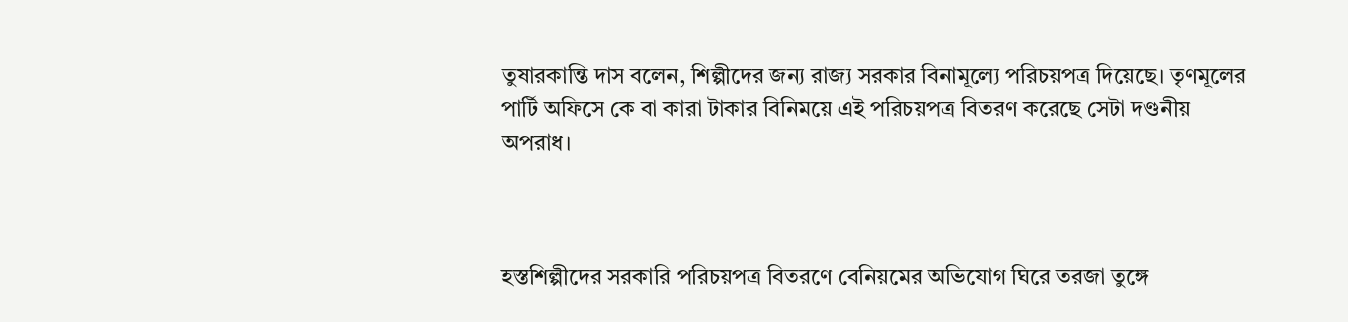তুষারকান্তি দাস বলেন, শিল্পীদের জন্য রাজ্য সরকার বিনামূল্যে পরিচয়পত্র দিয়েছে। তৃণমূলের পার্টি অফিসে কে বা কারা টাকার বিনিময়ে এই পরিচয়পত্র বিতরণ করেছে সেটা দণ্ডনীয় অপরাধ।



হস্তশিল্পীদের সরকারি পরিচয়পত্র বিতরণে বেনিয়মের অভিযোগ ঘিরে তরজা তুঙ্গে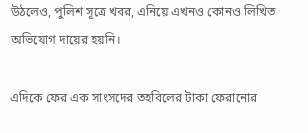উঠলেও, পুলিশ সূত্রে খবর, এনিয়ে এখনও কোনও লিখিত অভিযোগ দায়ের হয়নি।

এদিকে ফের এক সাংসদের তহবিলের টাকা ফেরানোর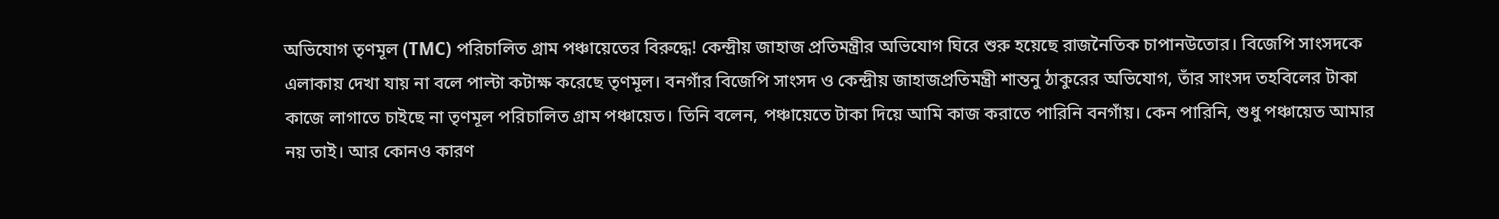অভিযোগ তৃণমূল (TMC) পরিচালিত গ্রাম পঞ্চায়েতের বিরুদ্ধে! কেন্দ্রীয় জাহাজ প্রতিমন্ত্রীর অভিযোগ ঘিরে শুরু হয়েছে রাজনৈতিক চাপানউতোর। বিজেপি সাংসদকে এলাকায় দেখা যায় না বলে পাল্টা কটাক্ষ করেছে তৃণমূল। বনগাঁর বিজেপি সাংসদ ও কেন্দ্রীয় জাহাজপ্রতিমন্ত্রী শান্তনু ঠাকুরের অভিযোগ, তাঁর সাংসদ তহবিলের টাকা কাজে লাগাতে চাইছে না তৃণমূল পরিচালিত গ্রাম পঞ্চায়েত। তিনি বলেন, পঞ্চায়েতে টাকা দিয়ে আমি কাজ করাতে পারিনি বনগাঁয়। কেন পারিনি, শুধু পঞ্চায়েত আমার নয় তাই। আর কোনও কারণ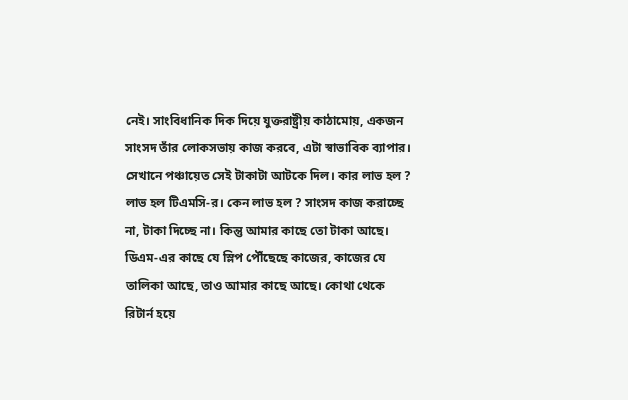নেই। সাংবিধানিক দিক দিয়ে যুক্তরাষ্ট্রীয় কাঠামোয়, একজন সাংসদ তাঁর লোকসভায় কাজ করবে, এটা স্বাভাবিক ব্যাপার। সেখানে পঞ্চায়েত সেই টাকাটা আটকে দিল। কার লাভ হল ? লাভ হল টিএমসি-র। কেন লাভ হল ? সাংসদ কাজ করাচ্ছে না, টাকা দিচ্ছে না। কিন্তু আমার কাছে তো টাকা আছে। ডিএম-এর কাছে যে স্লিপ পৌঁছেছে কাজের, কাজের যে তালিকা আছে, তাও আমার কাছে আছে। কোথা থেকে রিটার্ন হয়ে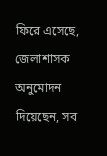ফিরে এসেছে, জেলাশাসক অনুমোদন দিয়েছেন, সব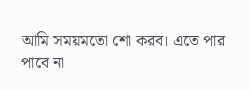আমি সময়মতো শো করব। এতে পার পাবে না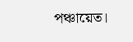পঞ্চায়েত।